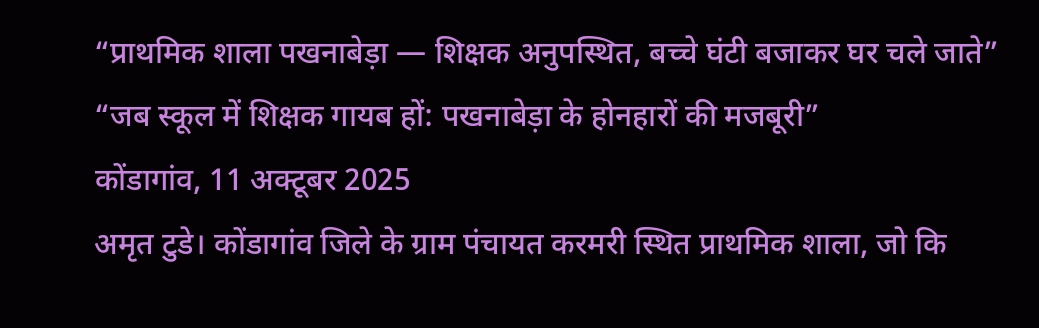“प्राथमिक शाला पखनाबेड़ा — शिक्षक अनुपस्थित, बच्चे घंटी बजाकर घर चले जाते”
“जब स्कूल में शिक्षक गायब हों: पखनाबेड़ा के होनहारों की मजबूरी”
कोंडागांव, 11 अक्टूबर 2025
अमृत टुडे। कोंडागांव जिले के ग्राम पंचायत करमरी स्थित प्राथमिक शाला, जो कि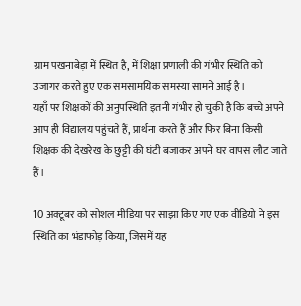ग्राम पखनाबेड़ा में स्थित है, में शिक्षा प्रणाली की गंभीर स्थिति को उजागर करते हुए एक समसामयिक समस्या सामने आई है।
यहाँ पर शिक्षकों की अनुपस्थिति इतनी गंभीर हो चुकी है कि बच्चे अपने आप ही विद्यालय पहुंचते हैं, प्रार्थना करते हैं और फिर बिना किसी शिक्षक की देखरेख के छुट्टी की घंटी बजाकर अपने घर वापस लौट जाते हैं।

10 अक्टूबर को सोशल मीडिया पर साझा किए गए एक वीडियो ने इस स्थिति का भंडाफोड़ किया, जिसमें यह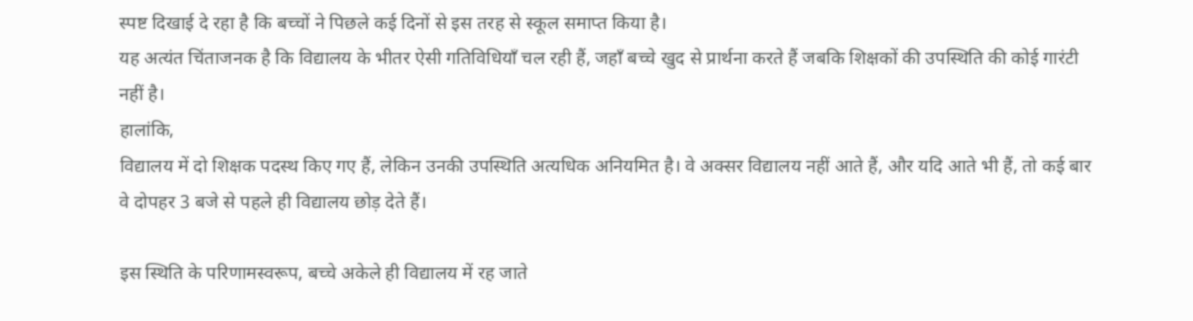स्पष्ट दिखाई दे रहा है कि बच्चों ने पिछले कई दिनों से इस तरह से स्कूल समाप्त किया है।
यह अत्यंत चिंताजनक है कि विद्यालय के भीतर ऐसी गतिविधियाँ चल रही हैं, जहाँ बच्चे खुद से प्रार्थना करते हैं जबकि शिक्षकों की उपस्थिति की कोई गारंटी नहीं है।
हालांकि,
विद्यालय में दो शिक्षक पदस्थ किए गए हैं, लेकिन उनकी उपस्थिति अत्यधिक अनियमित है। वे अक्सर विद्यालय नहीं आते हैं, और यदि आते भी हैं, तो कई बार वे दोपहर 3 बजे से पहले ही विद्यालय छोड़ देते हैं।

इस स्थिति के परिणामस्वरूप, बच्चे अकेले ही विद्यालय में रह जाते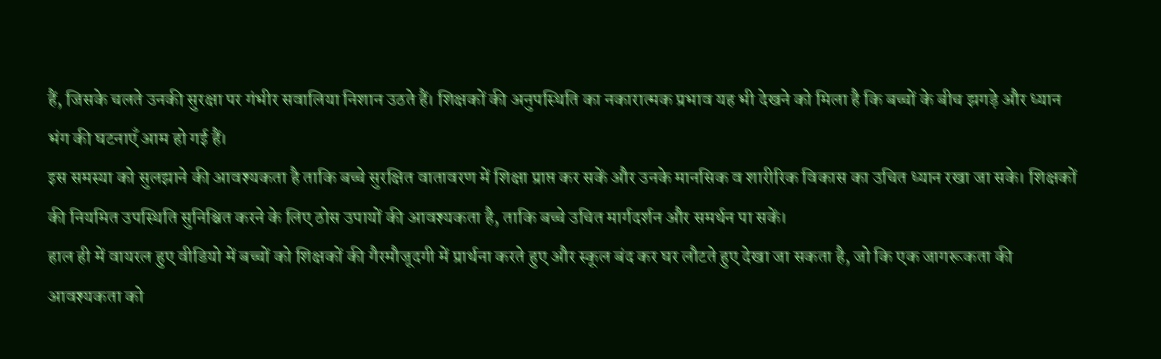हैं, जिसके चलते उनकी सुरक्षा पर गंभीर सवालिया निशान उठते हैं। शिक्षकों की अनुपस्थिति का नकारात्मक प्रभाव यह भी देखने को मिला है कि बच्चों के बीच झगड़े और ध्यान भंग की घटनाएँ आम हो गई हैं।
इस समस्या को सुलझाने की आवश्यकता है ताकि बच्चे सुरक्षित वातावरण में शिक्षा प्राप्त कर सकें और उनके मानसिक व शारीरिक विकास का उचित ध्यान रखा जा सके। शिक्षकों की नियमित उपस्थिति सुनिश्चित करने के लिए ठोस उपायों की आवश्यकता है, ताकि बच्चे उचित मार्गदर्शन और समर्थन पा सकें।
हाल ही में वायरल हुए वीडियो में बच्चों को शिक्षकों की गैरमौजूदगी में प्रार्थना करते हुए और स्कूल बंद कर घर लौटते हुए देखा जा सकता है, जो कि एक जागरूकता की आवश्यकता को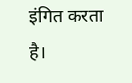इंगित करता है।